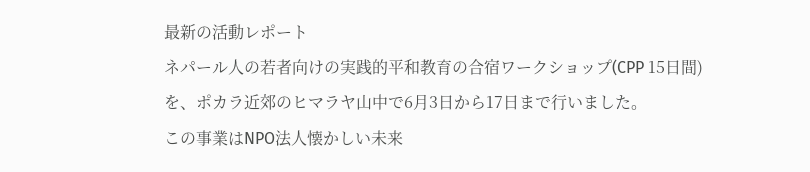最新の活動レポート
ネパール人の若者向けの実践的平和教育の合宿ワークショップ(CPP 15日間)を、ポカラ近郊のヒマラヤ山中で6月3日から17日まで行いました。
この事業はNPO法人懐かしい未来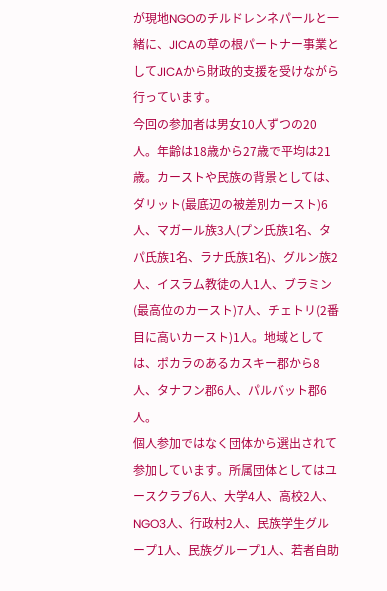が現地NGOのチルドレンネパールと一緒に、JICAの草の根パートナー事業としてJICAから財政的支援を受けながら行っています。
今回の参加者は男女10人ずつの20人。年齢は18歳から27歳で平均は21歳。カーストや民族の背景としては、ダリット(最底辺の被差別カースト)6人、マガール族3人(プン氏族1名、タパ氏族1名、ラナ氏族1名)、グルン族2人、イスラム教徒の人1人、ブラミン(最高位のカースト)7人、チェトリ(2番目に高いカースト)1人。地域としては、ポカラのあるカスキー郡から8人、タナフン郡6人、パルバット郡6人。
個人参加ではなく団体から選出されて参加しています。所属団体としてはユースクラブ6人、大学4人、高校2人、NGO3人、行政村2人、民族学生グループ1人、民族グループ1人、若者自助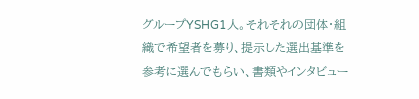グループYSHG1人。それそれの団体・組織で希望者を募り、提示した選出基準を参考に選んでもらい、書類やインタビュー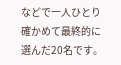などで一人ひとり確かめて最終的に選んだ20名です。